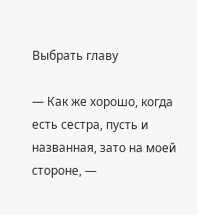Выбрать главу

— Как же хорошо, когда есть сестра, пусть и названная, зато на моей стороне, —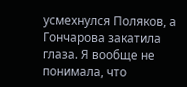усмехнулся Поляков, а Гончарова закатила глаза. Я вообще не понимала, что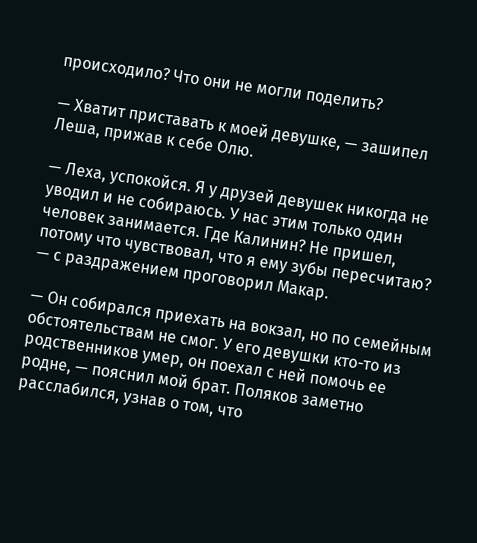происходило? Что они не могли поделить?

— Хватит приставать к моей девушке, — зашипел Леша, прижав к себе Олю.

— Леха, успокойся. Я у друзей девушек никогда не уводил и не собираюсь. У нас этим только один человек занимается. Где Калинин? Не пришел, потому что чувствовал, что я ему зубы пересчитаю? — с раздражением проговорил Макар.

— Он собирался приехать на вокзал, но по семейным обстоятельствам не смог. У его девушки кто-то из родственников умер, он поехал с ней помочь ее родне, — пояснил мой брат. Поляков заметно расслабился, узнав о том, что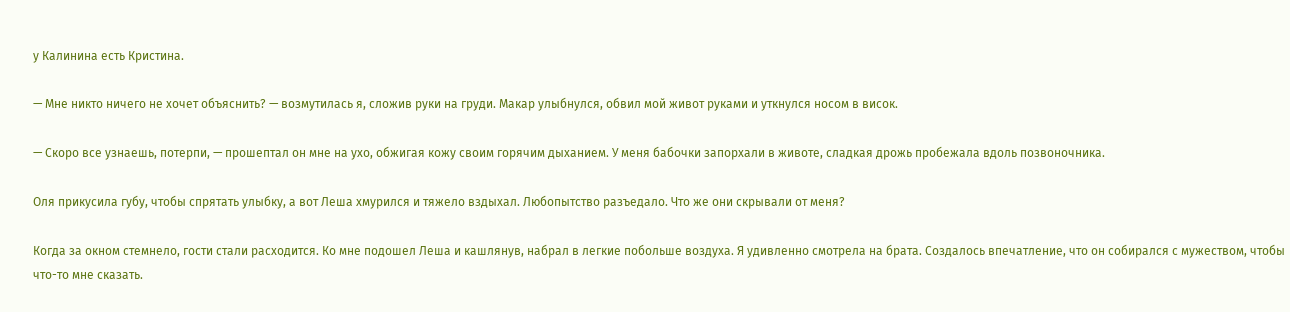у Калинина есть Кристина.

— Мне никто ничего не хочет объяснить? — возмутилась я, сложив руки на груди. Макар улыбнулся, обвил мой живот руками и уткнулся носом в висок.

— Скоро все узнаешь, потерпи, — прошептал он мне на ухо, обжигая кожу своим горячим дыханием. У меня бабочки запорхали в животе, сладкая дрожь пробежала вдоль позвоночника.

Оля прикусила губу, чтобы спрятать улыбку, а вот Леша хмурился и тяжело вздыхал. Любопытство разъедало. Что же они скрывали от меня?

Когда за окном стемнело, гости стали расходится. Ко мне подошел Леша и кашлянув, набрал в легкие побольше воздуха. Я удивленно смотрела на брата. Создалось впечатление, что он собирался с мужеством, чтобы что-то мне сказать.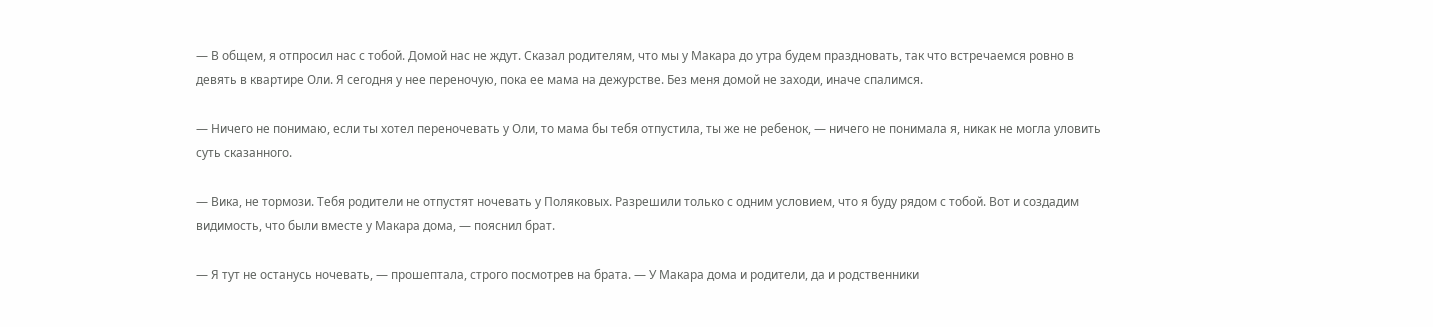— В общем, я отпросил нас с тобой. Домой нас не ждут. Сказал родителям, что мы у Макара до утра будем праздновать, так что встречаемся ровно в девять в квартире Оли. Я сегодня у нее переночую, пока ее мама на дежурстве. Без меня домой не заходи, иначе спалимся.

— Ничего не понимаю, если ты хотел переночевать у Оли, то мама бы тебя отпустила, ты же не ребенок, — ничего не понимала я, никак не могла уловить суть сказанного.

— Вика, не тормози. Тебя родители не отпустят ночевать у Поляковых. Разрешили только с одним условием, что я буду рядом с тобой. Вот и создадим видимость, что были вместе у Макара дома, — пояснил брат.

— Я тут не останусь ночевать, — прошептала, строго посмотрев на брата. — У Макара дома и родители, да и родственники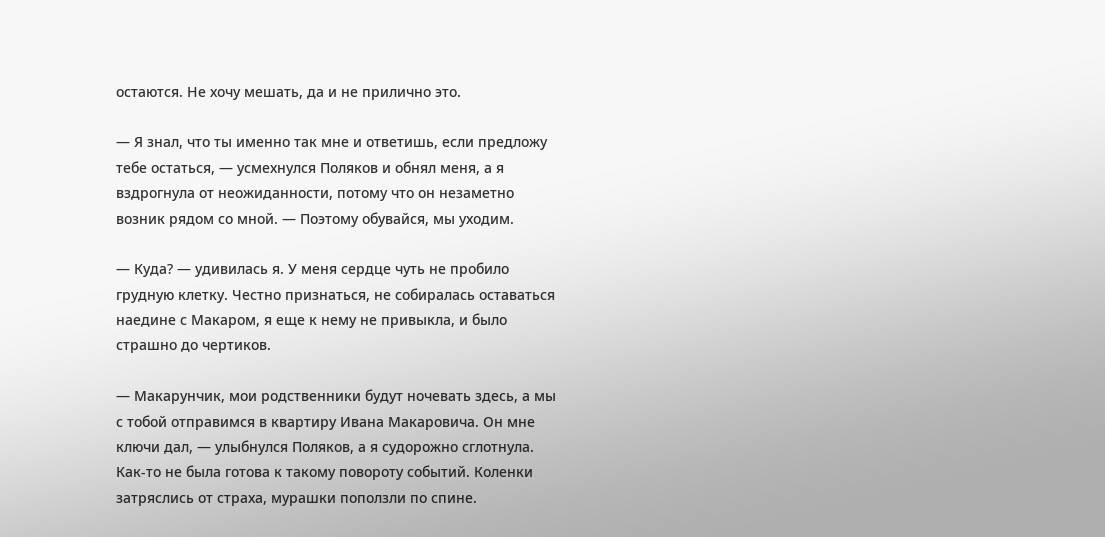остаются. Не хочу мешать, да и не прилично это.

— Я знал, что ты именно так мне и ответишь, если предложу тебе остаться, — усмехнулся Поляков и обнял меня, а я вздрогнула от неожиданности, потому что он незаметно возник рядом со мной. — Поэтому обувайся, мы уходим.

— Куда? — удивилась я. У меня сердце чуть не пробило грудную клетку. Честно признаться, не собиралась оставаться наедине с Макаром, я еще к нему не привыкла, и было страшно до чертиков.

— Макарунчик, мои родственники будут ночевать здесь, а мы с тобой отправимся в квартиру Ивана Макаровича. Он мне ключи дал, — улыбнулся Поляков, а я судорожно сглотнула. Как-то не была готова к такому повороту событий. Коленки затряслись от страха, мурашки поползли по спине.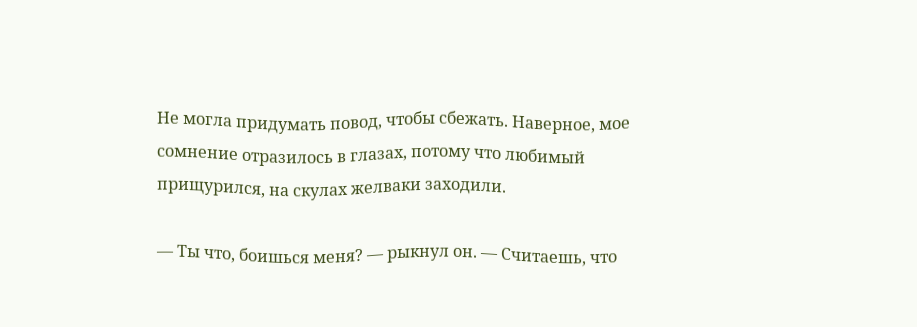Не могла придумать повод, чтобы сбежать. Наверное, мое сомнение отразилось в глазах, потому что любимый прищурился, на скулах желваки заходили.

— Ты что, боишься меня? — рыкнул он. — Считаешь, что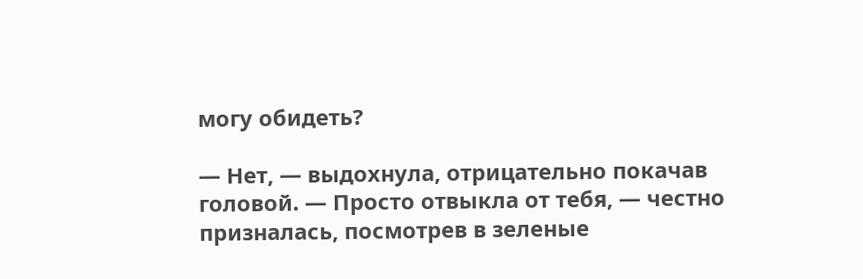могу обидеть?

— Нет, — выдохнула, отрицательно покачав головой. — Просто отвыкла от тебя, — честно призналась, посмотрев в зеленые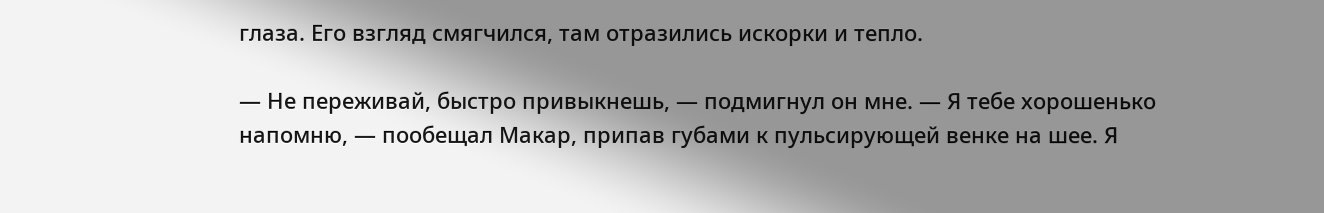глаза. Его взгляд смягчился, там отразились искорки и тепло.

— Не переживай, быстро привыкнешь, — подмигнул он мне. — Я тебе хорошенько напомню, — пообещал Макар, припав губами к пульсирующей венке на шее. Я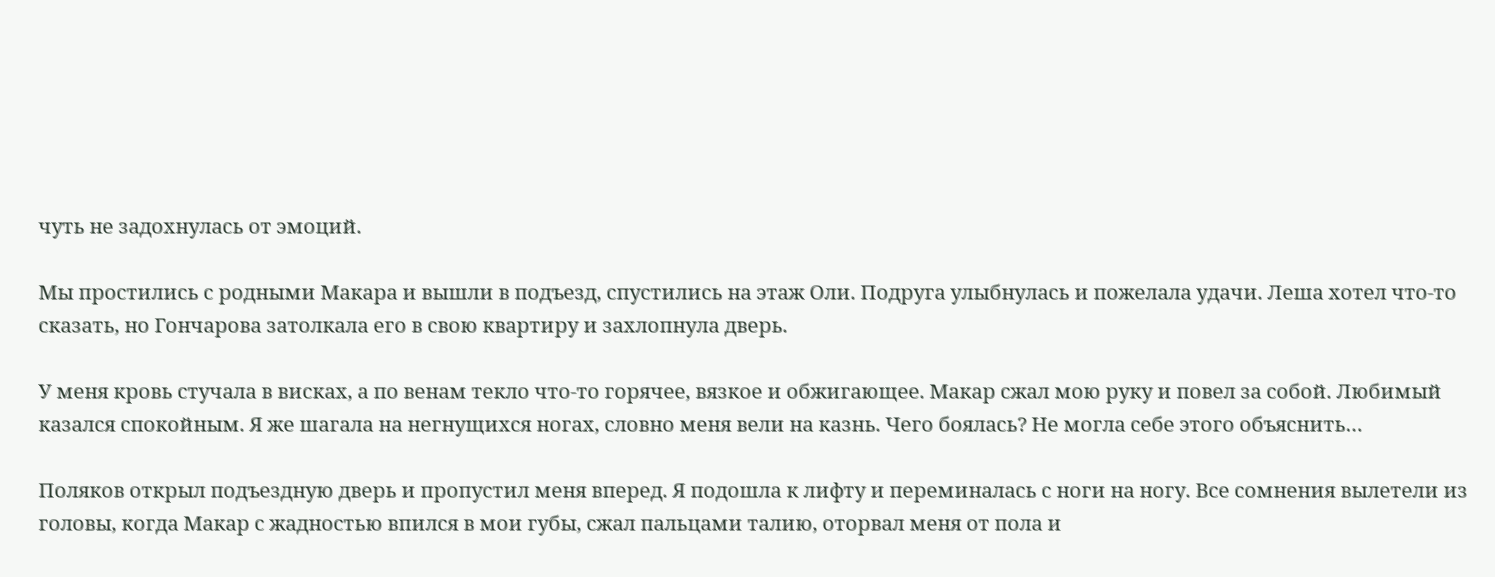чуть не задохнулась от эмоций.

Мы простились с родными Макара и вышли в подъезд, спустились на этаж Оли. Подруга улыбнулась и пожелала удачи. Леша хотел что-то сказать, но Гончарова затолкала его в свою квартиру и захлопнула дверь.

У меня кровь стучала в висках, а по венам текло что-то горячее, вязкое и обжигающее. Макар сжал мою руку и повел за собой. Любимый казался спокойным. Я же шагала на негнущихся ногах, словно меня вели на казнь. Чего боялась? Не могла себе этого объяснить…

Поляков открыл подъездную дверь и пропустил меня вперед. Я подошла к лифту и переминалась с ноги на ногу. Все сомнения вылетели из головы, когда Макар с жадностью впился в мои губы, сжал пальцами талию, оторвал меня от пола и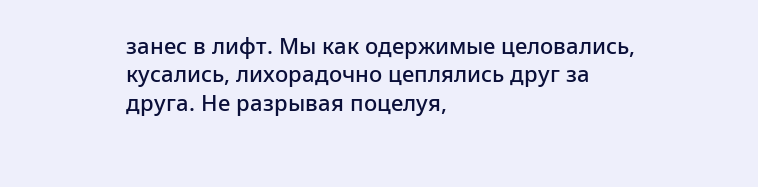занес в лифт. Мы как одержимые целовались, кусались, лихорадочно цеплялись друг за друга. Не разрывая поцелуя,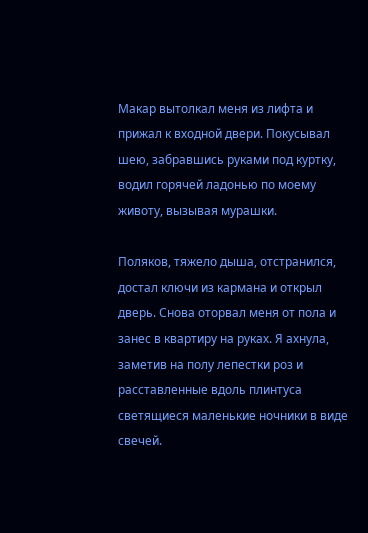Макар вытолкал меня из лифта и прижал к входной двери. Покусывал шею, забравшись руками под куртку, водил горячей ладонью по моему животу, вызывая мурашки.

Поляков, тяжело дыша, отстранился, достал ключи из кармана и открыл дверь. Снова оторвал меня от пола и занес в квартиру на руках. Я ахнула, заметив на полу лепестки роз и расставленные вдоль плинтуса светящиеся маленькие ночники в виде свечей.